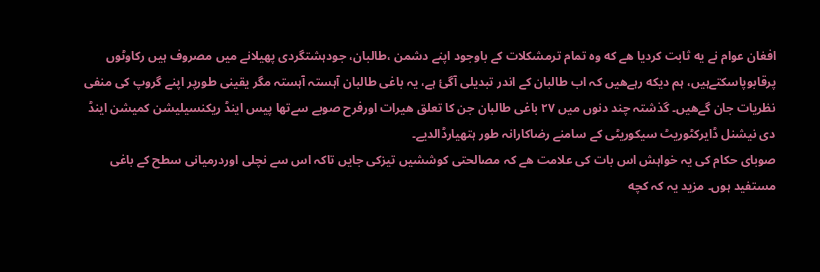افغان عوام نے یه ثابت کردیا هے که وه تمام ترمشکلات کے باوجود اپنے دشمن ،طالبان، جودہشتگردی پهیلانے میں مصروف ہیں رکاوٹوں پرقابوپاسکتےہیں، ہم دیکه رہےهیں کہ اب طالبان کے اندر تبدیلی آگئ ہے، یہ باغی طالبان آہستہ آہستہ مگر یقینی طورپر اپنے گروپ کی منفی نظریات جان گےهیں۔ گذشتہ چند دنوں میں ۲۷ باغی طالبان جن کا تعلق هیرات اورفرح صوبے سےتها پیس اینڈ ریکنسیلیشن کمیشن اینڈ دی نیشنل ڈایرکٹوریٹ سیکوریٹی کے سامنے رضاکارانہ طور ہتهیارڈالدیے۔
صوبای حکام کی یہ خواہش اس بات کی علامت هے کہ مصالحتی کوششیں تیزکی جایں تاکہ اس سے نچلی اوردرمیانی سطح کے باغی مستفید ہوں۔ مزید یہ کہ کچه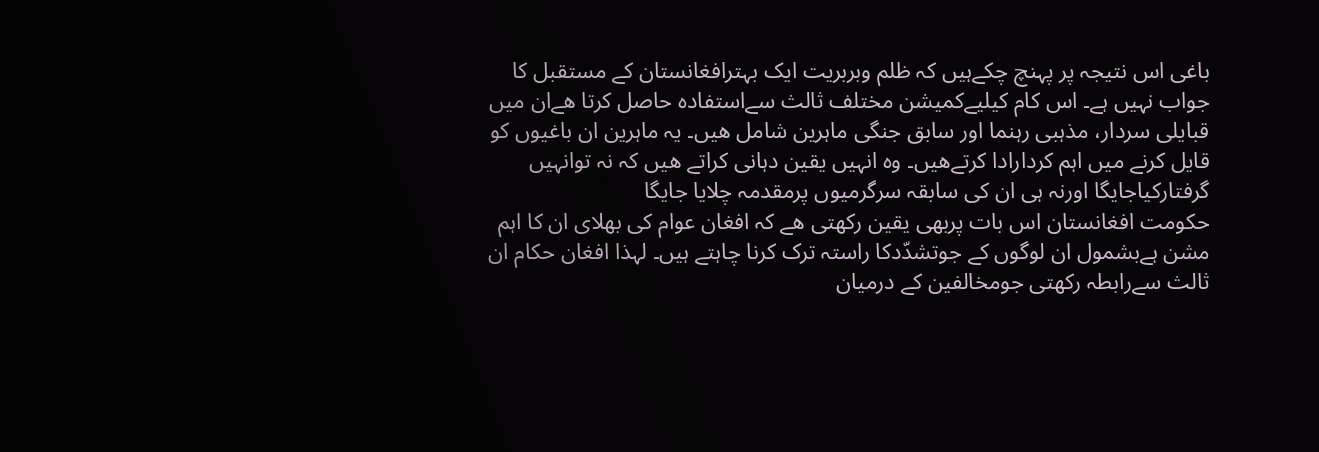باغی اس نتیجہ پر پہنچ چکےہیں کہ ظلم وبربریت ایک بہترافغانستان کے مستقبل کا جواب نہیں ہے۔ اس کام کیلیےکمیشن مختلف ثالث سےاستفاده حاصل کرتا هےان میں قبایلی سردار، مذہبی رہنما اور سابق جنگی ماہرین شامل هیں۔ یہ ماہرین ان باغیوں کو قایل کرنے میں اہم کردارادا کرتےهیں۔ وہ انہیں یقین دہانی کراتے هیں کہ نہ توانہیں گرفتارکیاجایگا اورنہ ہی ان کی سابقہ سرگرمیوں پرمقدمہ چلایا جایگا
حکومت افغانستان اس بات پربهی یقین رکهتی هے کہ افغان عوام کی بهلای ان کا اہم مشن ہےبشمول ان لوگوں کے جوتشدّدکا راستہ ترک کرنا چاہتے ہیں۔ لہذا افغان حکام ان ثالث سےرابطہ رکهتی جومخالفین کے درمیان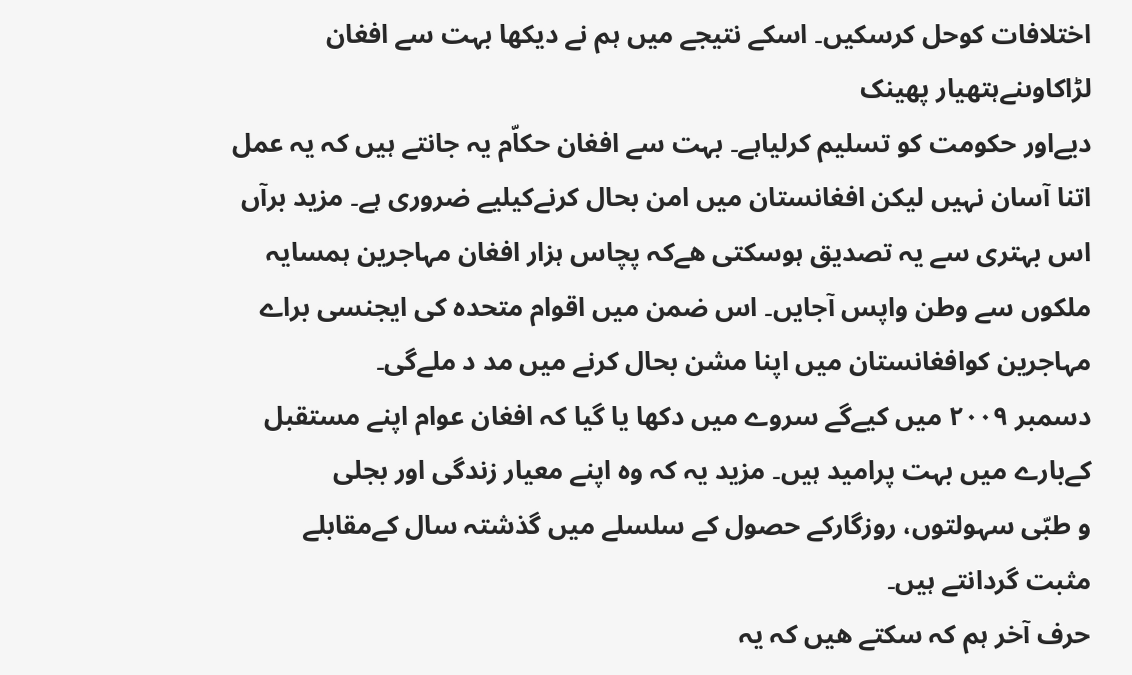اختلافات کوحل کرسکیں۔ اسکے نتیجے میں ہم نے دیکها بہت سے افغان لڑاکاوںنےہتهیار پهینک
دیےاور حکومت کو تسلیم کرلیاہے۔ بہت سے افغان حکاّم یہ جانتے ہیں کہ یہ عمل اتنا آسان نہیں لیکن افغانستان میں امن بحال کرنےکیلیے ضروری ہے۔ مزید برآں اس بہتری سے یہ تصدیق ہوسکتی هےکہ پچاس ہزار افغان مہاجرین ہمسایہ ملکوں سے وطن واپس آجایں۔ اس ضمن میں اقوام متحدہ کی ایجنسی براے مہاجرین کوافغانستان میں اپنا مشن بحال کرنے میں مد د ملےگی۔
دسمبر ۲۰۰۹ میں کیےگے سروے میں دکها یا گیا کہ افغان عوام اپنے مستقبل کےبارے میں بہت پرامید ہیں۔ مزید یہ کہ وه اپنے معیار زندگی اور بجلی
و طبّی سہولتوں، روزگارکے حصول کے سلسلے میں گذشتہ سال کےمقابلے مثبت گردانتے ہیں۔
حرف آخر ہم کہ سکتے هیں کہ یہ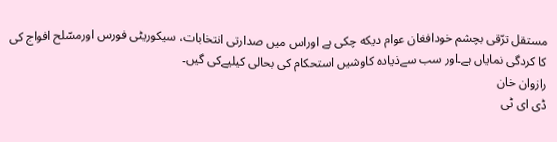مستقل ترّقی بچشم خودافغان عوام دیکه چکی ہے اوراس میں صدارتی انتخابات، سیکوریٹی فورس اورمسّلح افواج کی کا کردگی نمایاں ہے۔اور سب سےذیاده کاوشیں استحکام کی بحالی کیلیےکی گیں۔
رازوان خان
ڈی ای ٹی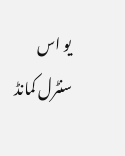یو اس سنٹرل کمانڈ